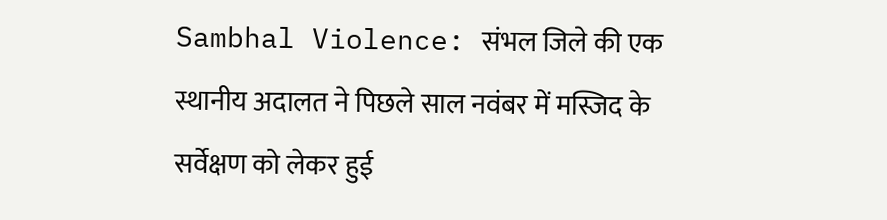Sambhal Violence: संभल जिले की एक स्थानीय अदालत ने पिछले साल नवंबर में मस्जिद के सर्वेक्षण को लेकर हुई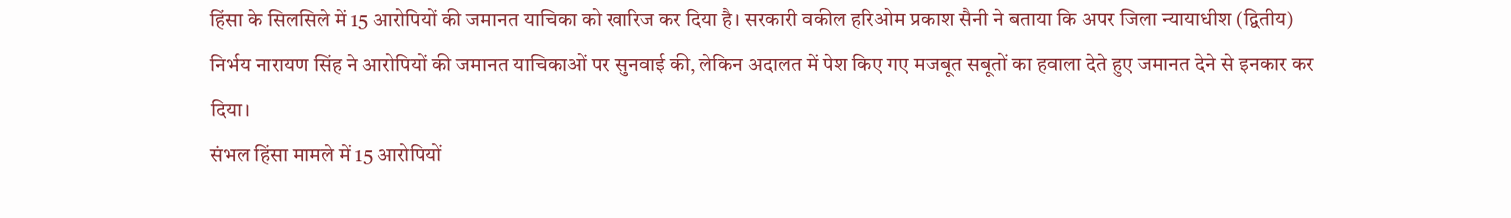हिंसा के सिलसिले में 15 आरोपियों की जमानत याचिका को खारिज कर दिया है। सरकारी वकील हरिओम प्रकाश सैनी ने बताया कि अपर जिला न्यायाधीश (द्वितीय) निर्भय नारायण सिंह ने आरोपियों की जमानत याचिकाओं पर सुनवाई की, लेकिन अदालत में पेश किए गए मजबूत सबूतों का हवाला देते हुए जमानत देने से इनकार कर दिया।
संभल हिंसा मामले में 15 आरोपियों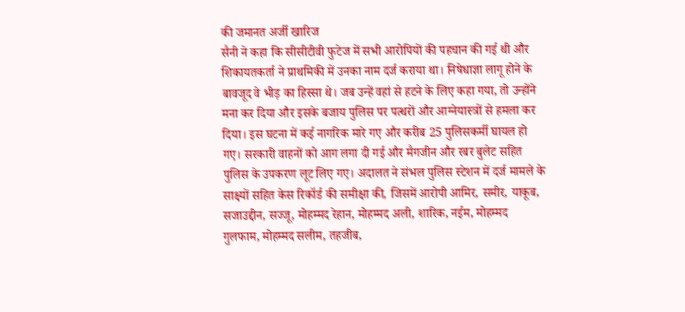की जमानत अर्जी खारिज
सैनी ने कहा कि सीसीटीवी फुटेज में सभी आरोपियों की पहचान की गई थी और शिकायतकर्ता ने प्राथमिकी में उनका नाम दर्ज कराया था। निषेधाज्ञा लागू होने के बावजूद वे भीड़ का हिस्सा थे। जब उन्हें वहां से हटने के लिए कहा गया, तो उन्होंने मना कर दिया और इसके बजाय पुलिस पर पत्थरों और आग्नेयास्त्रों से हमला कर दिया। इस घटना में कई नागरिक मारे गए और करीब 25 पुलिसकर्मी घायल हो गए। सरकारी वाहनों को आग लगा दी गई और मैगजीन और रबर बुलेट सहित पुलिस के उपकरण लूट लिए गए। अदालत ने संभल पुलिस स्टेशन में दर्ज मामले के साक्ष्यों सहित केस रिकॉर्ड की समीक्षा की, जिसमें आरोपी आमिर, समीर, याकूब, सजाउद्दीन, सज्जू, मोहम्मद रेहान, मोहम्मद अली, शारिक, नईम, मोहम्मद गुलफाम, मोहम्मद सलीम, तहजीब,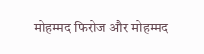मोहम्मद फिरोज और मोहम्मद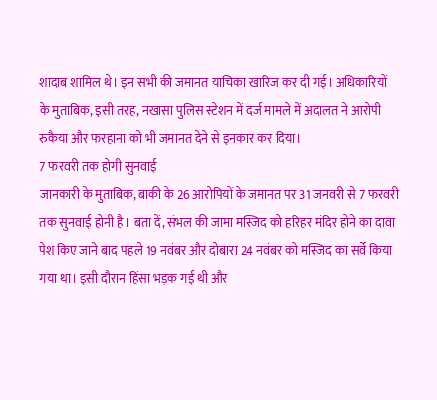शादाब शामिल थे। इन सभी की जमानत याचिका खारिज कर दी गई। अधिकारियों के मुताबिक, इसी तरह, नखासा पुलिस स्टेशन में दर्ज मामले में अदालत ने आरोपी रुकैया और फरहाना को भी जमानत देने से इनकार कर दिया।
7 फरवरी तक होगी सुनवाई
जानकारी के मुताबिक, बाकी के 26 आरोपियों के जमानत पर 31 जनवरी से 7 फरवरी तक सुनवाई होनी है। बता दें, संभल की जामा मस्जिद को हरिहर मंदिर होने का दावा पेश किए जाने बाद पहले 19 नवंबर और दोबारा 24 नवंबर को मस्जिद का सर्वे किया गया था। इसी दौरान हिंसा भड़क गई थी और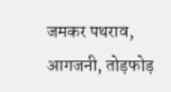जमकर पथराव, आगजनी, तोड़फोड़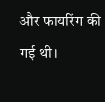और फायरिंग की गई थी।